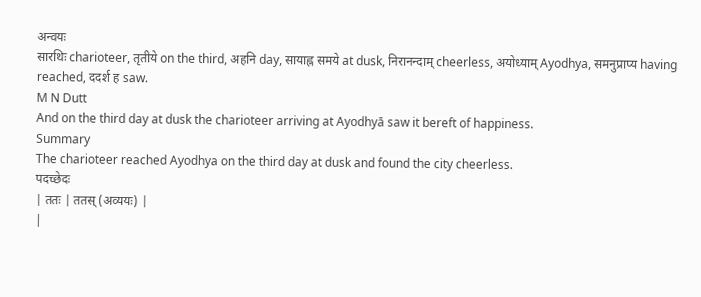अन्वयः
सारथिः charioteer, तृतीये on the third, अहनि day, सायाह्न समये at dusk, निरानन्दाम् cheerless, अयोध्याम् Ayodhya, समनुप्राप्य having reached, ददर्श ह saw.
M N Dutt
And on the third day at dusk the charioteer arriving at Ayodhyā saw it bereft of happiness.
Summary
The charioteer reached Ayodhya on the third day at dusk and found the city cheerless.
पदच्छेदः
| ततः | ततस् (अव्ययः) |
|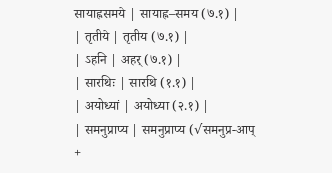सायाह्नसमये | सायाह्न–समय (७.१) |
| तृतीये | तृतीय (७.१) |
| ऽहनि | अहर् (७.१) |
| सारथिः | सारथि (१.१) |
| अयोध्यां | अयोध्या (२.१) |
| समनुप्राप्य | समनुप्राप्य (√समनुप्र-आप् +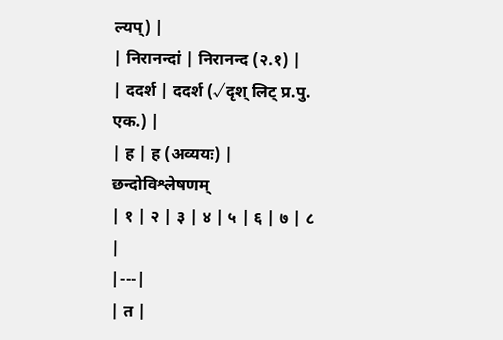ल्यप्) |
| निरानन्दां | निरानन्द (२.१) |
| ददर्श | ददर्श (√दृश् लिट् प्र.पु. एक.) |
| ह | ह (अव्ययः) |
छन्दोविश्लेषणम्
| १ | २ | ३ | ४ | ५ | ६ | ७ | ८ |
|---|
| त |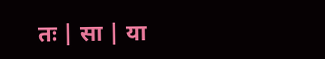तः | सा | या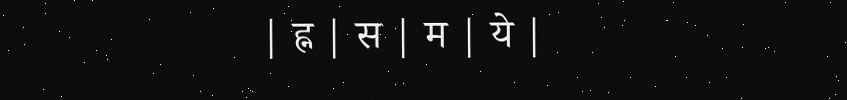| ह्न | स | म | ये |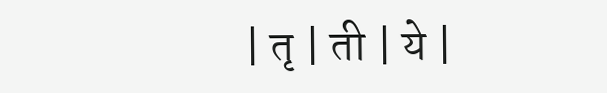| तृ | ती | ये |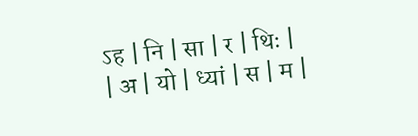ऽह | नि | सा | र | थिः |
| अ | यो | ध्यां | स | म |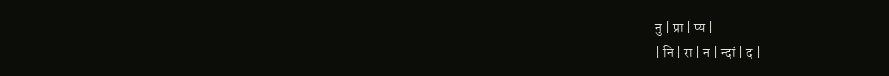नु | प्रा | प्य |
| नि | रा | न | न्दां | द |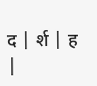द | र्श | ह |